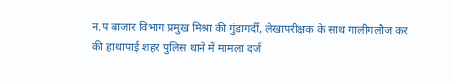न.प बाजार विभाग प्रमुख मिश्रा की गुंडागर्दी, लेखापरीक्षक के साथ गालीगलौज कर की हाथापाई शहर पुलिस थाने में मामला दर्ज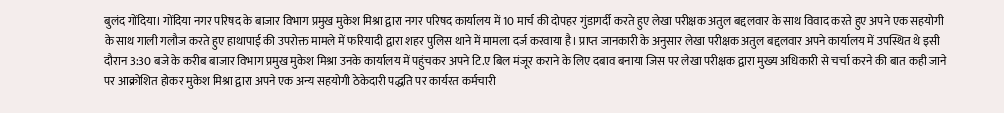बुलंद गोंदिया। गोंदिया नगर परिषद के बाजार विभाग प्रमुख मुकेश मिश्रा द्वारा नगर परिषद कार्यालय में 10 मार्च की दोपहर गुंडागर्दी करते हुए लेखा परीक्षक अतुल बद्दलवार के साथ विवाद करते हुए अपने एक सहयोगी के साथ गाली गलौज करते हुए हाथापाई की उपरोक्त मामले में फरियादी द्वारा शहर पुलिस थाने में मामला दर्ज करवाया है। प्राप्त जानकारी के अनुसार लेखा परीक्षक अतुल बद्दलवार अपने कार्यालय में उपस्थित थे इसी दौरान 3:30 बजे के करीब बाजार विभाग प्रमुख मुकेश मिश्रा उनके कार्यालय में पहुंचकर अपने टि.ए बिल मंजूर कराने के लिए दबाव बनाया जिस पर लेखा परीक्षक द्वारा मुख्य अधिकारी से चर्चा करने की बात कही जाने पर आक्रोशित होकर मुकेश मिश्रा द्वारा अपने एक अन्य सहयोगी ठेकेदारी पद्धति पर कार्यरत कर्मचारी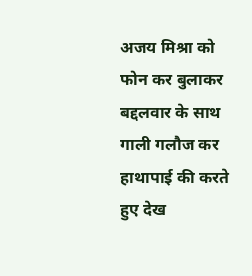अजय मिश्रा को फोन कर बुलाकर बद्दलवार के साथ गाली गलौज कर हाथापाई की करते हुए देख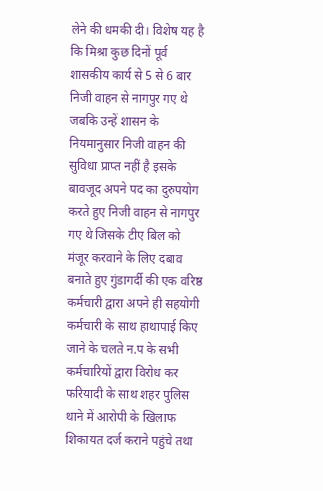लेने की धमकी दी। विशेष यह है कि मिश्रा कुछ दिनों पूर्व शासकीय कार्य से 5 से 6 बार निजी वाहन से नागपुर गए थे जबकि उन्हें शासन के नियमानुसार निजी वाहन की सुविधा प्राप्त नहीं है इसके बावजूद अपने पद का दुरुपयोग करते हुए निजी वाहन से नागपुर गए थे जिसके टीए बिल को मंजूर करवाने के लिए दबाव बनाते हुए गुंडागर्दी की एक वरिष्ठ कर्मचारी द्वारा अपने ही सहयोगी कर्मचारी के साथ हाथापाई किए जाने के चलते न.प के सभी कर्मचारियों द्वारा विरोध कर फरियादी के साथ शहर पुलिस थाने में आरोपी के खिलाफ शिकायत दर्ज कराने पहुंचे तथा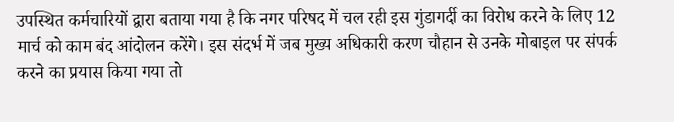उपस्थित कर्मचारियों द्वारा बताया गया है कि नगर परिषद में चल रही इस गुंडागर्दी का विरोध करने के लिए 12 मार्च को काम बंद आंदोलन करेंगे। इस संदर्भ में जब मुख्य अधिकारी करण चौहान से उनके मोबाइल पर संपर्क करने का प्रयास किया गया तो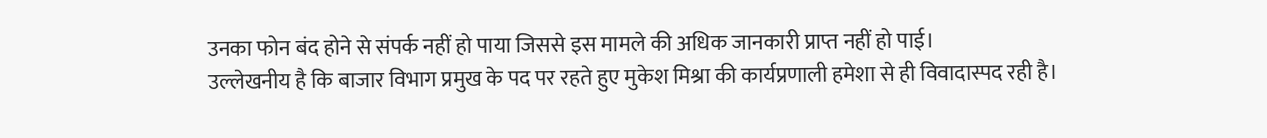उनका फोन बंद होने से संपर्क नहीं हो पाया जिससे इस मामले की अधिक जानकारी प्राप्त नहीं हो पाई।
उल्लेखनीय है कि बाजार विभाग प्रमुख के पद पर रहते हुए मुकेश मिश्रा की कार्यप्रणाली हमेशा से ही विवादास्पद रही है।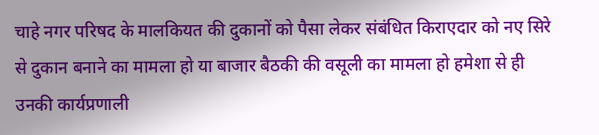चाहे नगर परिषद के मालकियत की दुकानों को पैसा लेकर संबंधित किराएदार को नए सिरे से दुकान बनाने का मामला हो या बाजार बैठकी की वसूली का मामला हो हमेशा से ही उनकी कार्यप्रणाली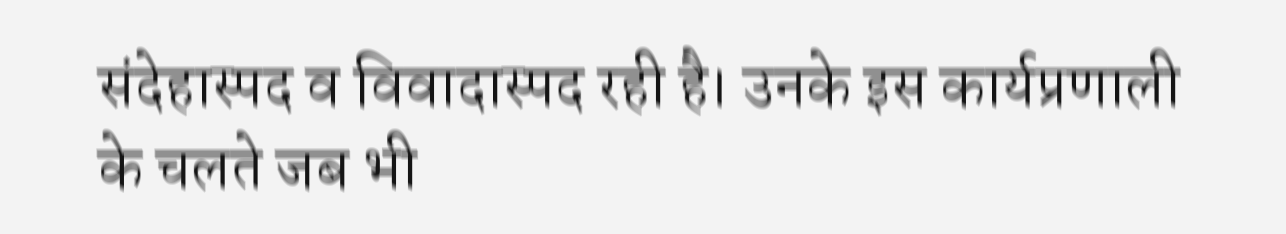संदेहास्पद व विवादास्पद रही है। उनके इस कार्यप्रणाली के चलते जब भी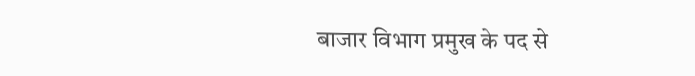बाजार विभाग प्रमुख के पद से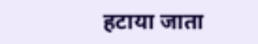हटाया जाता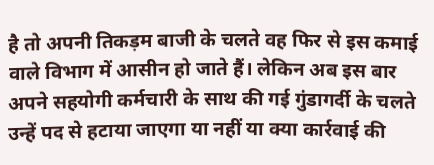है तो अपनी तिकड़म बाजी के चलते वह फिर से इस कमाई वाले विभाग में आसीन हो जाते हैं। लेकिन अब इस बार अपने सहयोगी कर्मचारी के साथ की गई गुंडागर्दी के चलते उन्हें पद से हटाया जाएगा या नहीं या क्या कार्रवाई की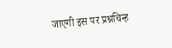जाएगी इस पर प्रश्नचिन्ह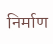निर्माण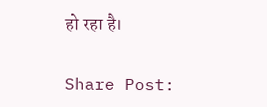हो रहा है।

Share Post: